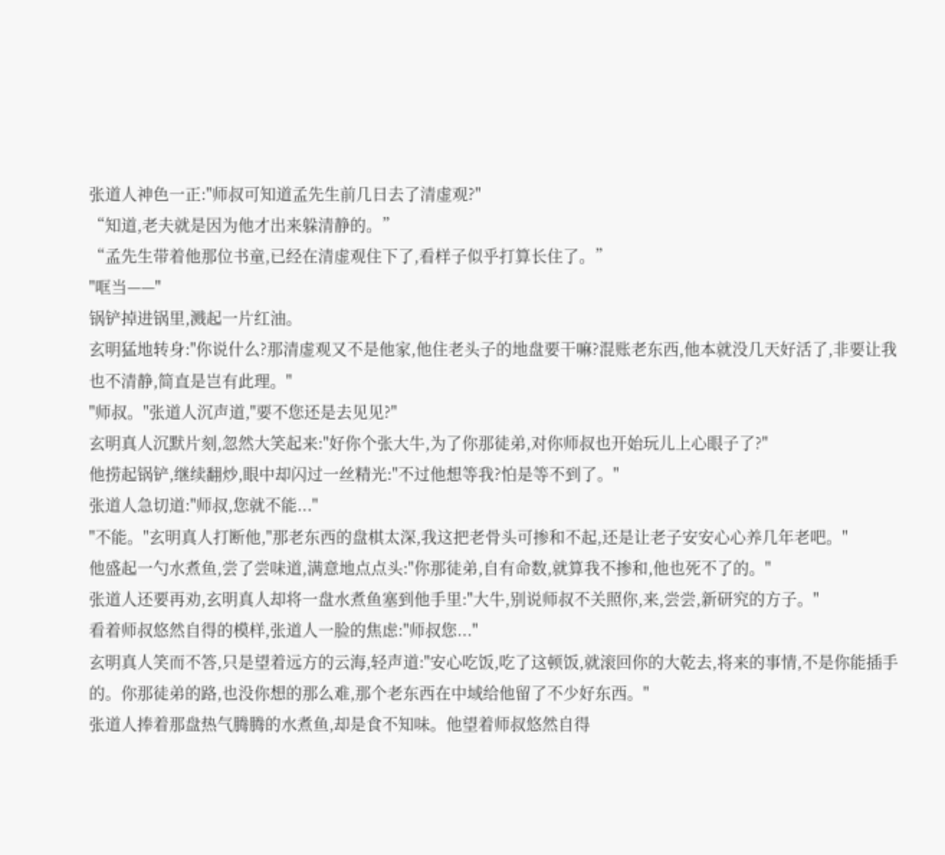张道人神色一正:"师叔可知道孟先生前几日去了清虚观?"
“知道,老夫就是因为他才出来躲清静的。”
“孟先生带着他那位书童,已经在清虚观住下了,看样子似乎打算长住了。”
"哐当——"
锅铲掉进锅里,溅起一片红油。
玄明猛地转身:"你说什么?那清虚观又不是他家,他住老头子的地盘要干嘛?混账老东西,他本就没几天好活了,非要让我也不清静,简直是岂有此理。"
"师叔。"张道人沉声道,"要不您还是去见见?"
玄明真人沉默片刻,忽然大笑起来:"好你个张大牛,为了你那徒弟,对你师叔也开始玩儿上心眼子了?"
他捞起锅铲,继续翻炒,眼中却闪过一丝精光:"不过他想等我?怕是等不到了。"
张道人急切道:"师叔,您就不能..."
"不能。"玄明真人打断他,"那老东西的盘棋太深,我这把老骨头可掺和不起,还是让老子安安心心养几年老吧。"
他盛起一勺水煮鱼,尝了尝味道,满意地点点头:"你那徒弟,自有命数,就算我不掺和,他也死不了的。"
张道人还要再劝,玄明真人却将一盘水煮鱼塞到他手里:"大牛,别说师叔不关照你,来,尝尝,新研究的方子。"
看着师叔悠然自得的模样,张道人一脸的焦虑:"师叔您..."
玄明真人笑而不答,只是望着远方的云海,轻声道:"安心吃饭,吃了这顿饭,就滚回你的大乾去,将来的事情,不是你能插手的。你那徒弟的路,也没你想的那么难,那个老东西在中域给他留了不少好东西。"
张道人捧着那盘热气腾腾的水煮鱼,却是食不知味。他望着师叔悠然自得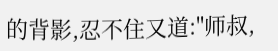的背影,忍不住又道:"师叔,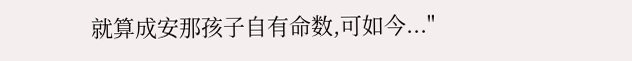就算成安那孩子自有命数,可如今..."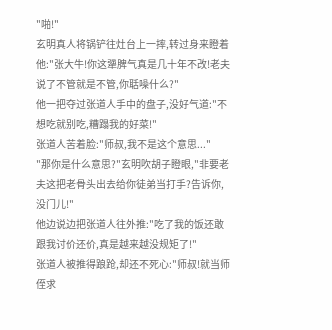"啪!"
玄明真人将锅铲往灶台上一摔,转过身来瞪着他:"张大牛!你这犟脾气真是几十年不改!老夫说了不管就是不管,你聒噪什么?"
他一把夺过张道人手中的盘子,没好气道:"不想吃就别吃,糟蹋我的好菜!"
张道人苦着脸:"师叔,我不是这个意思..."
"那你是什么意思?"玄明吹胡子瞪眼,"非要老夫这把老骨头出去给你徒弟当打手?告诉你,没门儿!"
他边说边把张道人往外推:"吃了我的饭还敢跟我讨价还价,真是越来越没规矩了!"
张道人被推得踉跄,却还不死心:"师叔!就当师侄求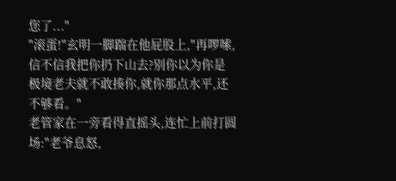您了..."
"滚蛋!"玄明一脚踹在他屁股上,"再啰嗦,信不信我把你扔下山去?别你以为你是极境老夫就不敢揍你,就你那点水平,还不够看。"
老管家在一旁看得直摇头,连忙上前打圆场:"老爷息怒,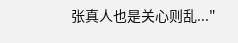张真人也是关心则乱..."